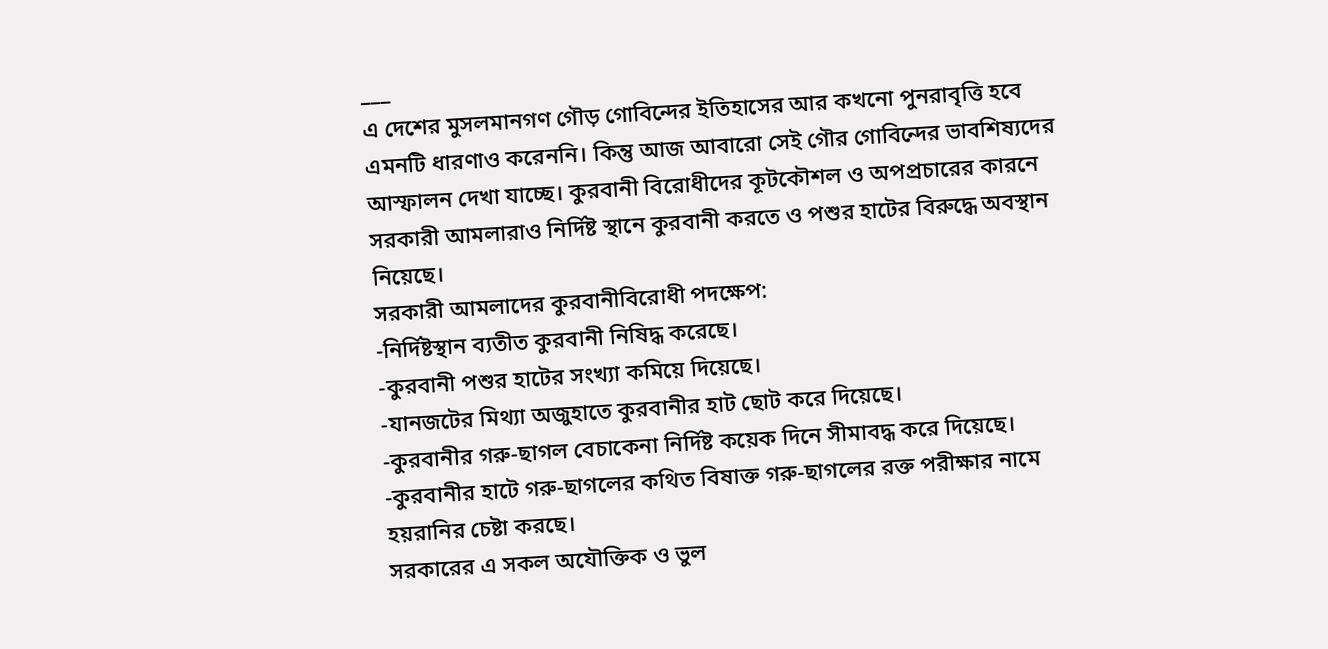___
এ দেশের মুসলমানগণ গৌড় গোবিন্দের ইতিহাসের আর কখনো পুনরাবৃত্তি হবে এমনটি ধারণাও করেননি। কিন্তু আজ আবারো সেই গৌর গোবিন্দের ভাবশিষ্যদের আস্ফালন দেখা যাচ্ছে। কুরবানী বিরোধীদের কূটকৌশল ও অপপ্রচারের কারনে সরকারী আমলারাও নির্দিষ্ট স্থানে কুরবানী করতে ও পশুর হাটের বিরুদ্ধে অবস্থান নিয়েছে।
সরকারী আমলাদের কুরবানীবিরোধী পদক্ষেপ:
-নির্দিষ্টস্থান ব্যতীত কুরবানী নিষিদ্ধ করেছে।
-কুরবানী পশুর হাটের সংখ্যা কমিয়ে দিয়েছে।
-যানজটের মিথ্যা অজুহাতে কুরবানীর হাট ছোট করে দিয়েছে।
-কুরবানীর গরু-ছাগল বেচাকেনা নির্দিষ্ট কয়েক দিনে সীমাবদ্ধ করে দিয়েছে।
-কুরবানীর হাটে গরু-ছাগলের কথিত বিষাক্ত গরু-ছাগলের রক্ত পরীক্ষার নামে হয়রানির চেষ্টা করছে।
সরকারের এ সকল অযৌক্তিক ও ভুল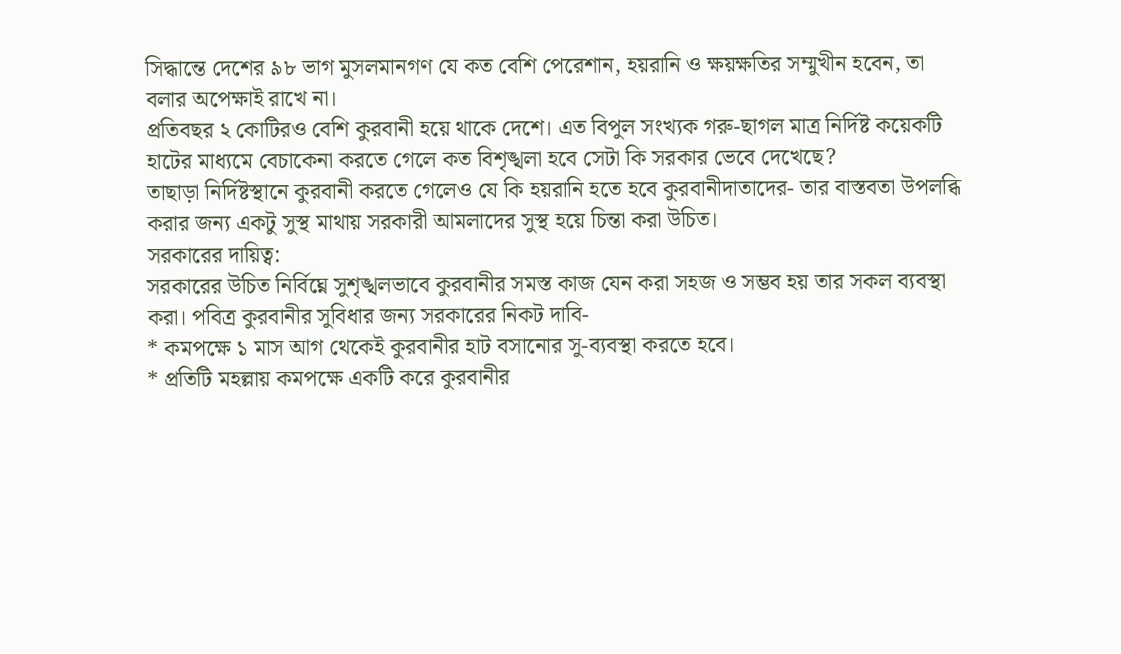সিদ্ধান্তে দেশের ৯৮ ভাগ মুসলমানগণ যে কত বেশি পেরেশান, হয়রানি ও ক্ষয়ক্ষতির সম্মুখীন হবেন, তা বলার অপেক্ষাই রাখে না।
প্রতিবছর ২ কোটিরও বেশি কুরবানী হয়ে থাকে দেশে। এত বিপুল সংখ্যক গরু-ছাগল মাত্র নির্দিষ্ট কয়েকটি হাটের মাধ্যমে বেচাকেনা করতে গেলে কত বিশৃঙ্খলা হবে সেটা কি সরকার ভেবে দেখেছে?
তাছাড়া নির্দিষ্টস্থানে কুরবানী করতে গেলেও যে কি হয়রানি হতে হবে কুরবানীদাতাদের- তার বাস্তবতা উপলব্ধি করার জন্য একটু সুস্থ মাথায় সরকারী আমলাদের সুস্থ হয়ে চিন্তা করা উচিত।
সরকারের দায়িত্ব:
সরকারের উচিত নির্বিঘ্নে সুশৃঙ্খলভাবে কুরবানীর সমস্ত কাজ যেন করা সহজ ও সম্ভব হয় তার সকল ব্যবস্থা করা। পবিত্র কুরবানীর সুবিধার জন্য সরকারের নিকট দাবি-
* কমপক্ষে ১ মাস আগ থেকেই কুরবানীর হাট বসানোর সু-ব্যবস্থা করতে হবে।
* প্রতিটি মহল্লায় কমপক্ষে একটি করে কুরবানীর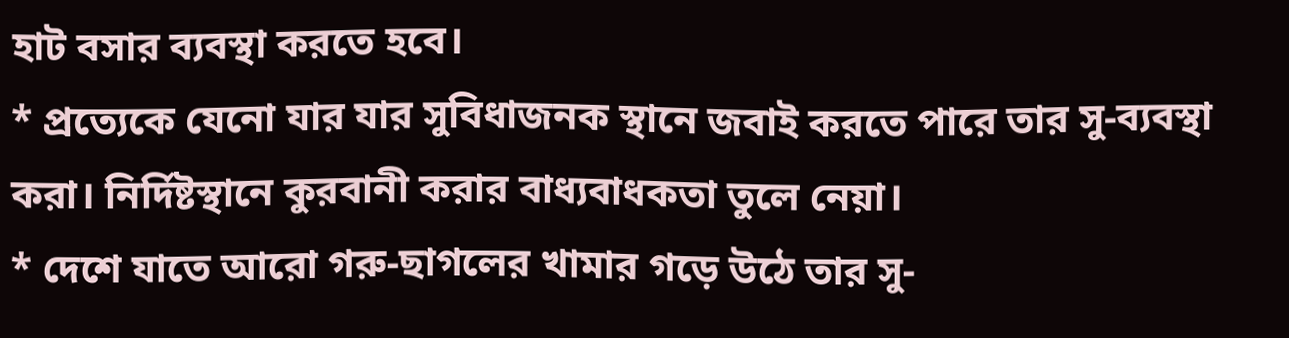হাট বসার ব্যবস্থা করতে হবে।
* প্রত্যেকে যেনো যার যার সুবিধাজনক স্থানে জবাই করতে পারে তার সু-ব্যবস্থা করা। নির্দিষ্টস্থানে কুরবানী করার বাধ্যবাধকতা তুলে নেয়া।
* দেশে যাতে আরো গরু-ছাগলের খামার গড়ে উঠে তার সু-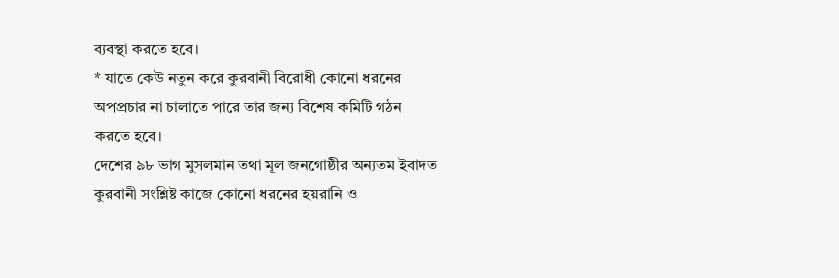ব্যবস্থা করতে হবে।
* যাতে কেউ নতুন করে কুরবানী বিরোধী কোনো ধরনের অপপ্রচার না চালাতে পারে তার জন্য বিশেষ কমিটি গঠন করতে হবে।
দেশের ৯৮ ভাগ মুসলমান তথা মূল জনগোষ্ঠীর অন্যতম ইবাদত কুরবানী সংশ্লিষ্ট কাজে কোনো ধরনের হয়রানি ও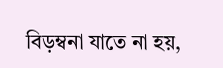বিড়ম্বনা যাতে না হয়,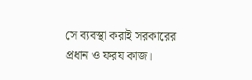সে ব্যবস্থা করাই সরকারের প্রধান ও ফরয কাজ।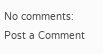No comments:
Post a Comment